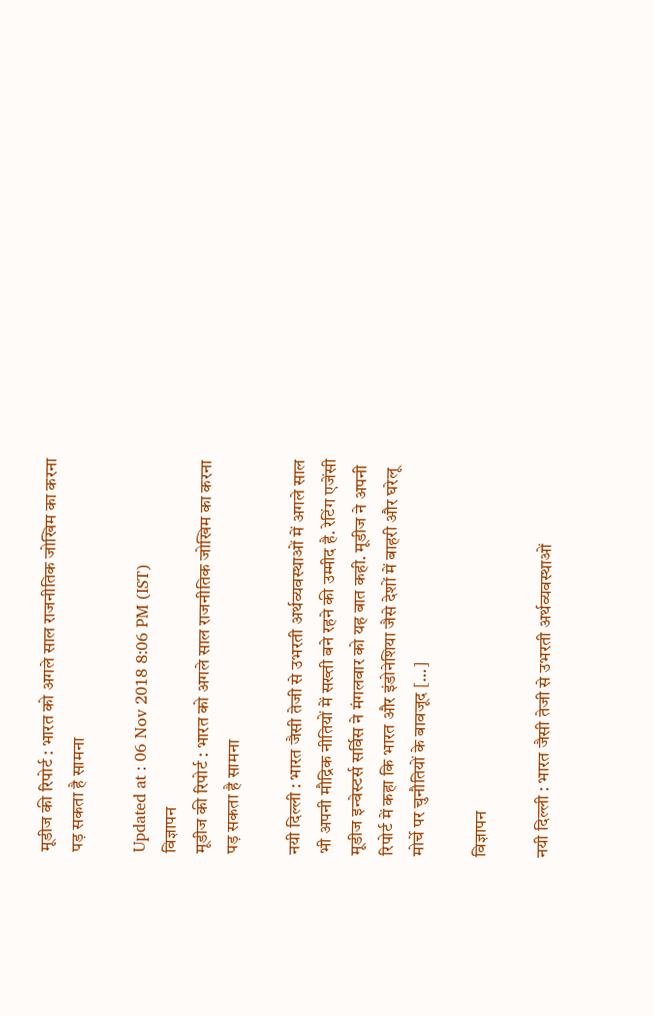मूडीज की रिपोर्ट : भारत को अगले साल राजनीतिक जोखिम का करना पड़ सकता है सामना

Updated at : 06 Nov 2018 8:06 PM (IST)
विज्ञापन
मूडीज की रिपोर्ट : भारत को अगले साल राजनीतिक जोखिम का करना पड़ सकता है सामना

नयी दिल्ली : भारत जैसी तेजी से उभरती अर्थव्यवस्थाओं में अगले साल भी अपनी मौद्रिक नीतियों में सख्ती बने रहने की उम्मीद है. रेटिंग एजेंसी मूडीज इन्वेस्टर्स सर्विस ने मंगलवार को यह बात कही. मूडीज ने अपनी रिपोर्ट में कहा कि भारत और इंडोनेशिया जैसे देशों में बाहरी और घरेलू मोर्चे पर चुनौतियों के बावजूद […]

विज्ञापन

नयी दिल्ली : भारत जैसी तेजी से उभरती अर्थव्यवस्थाओं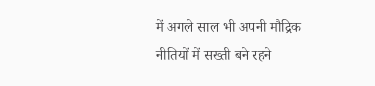में अगले साल भी अपनी मौद्रिक नीतियों में सख्ती बने रहने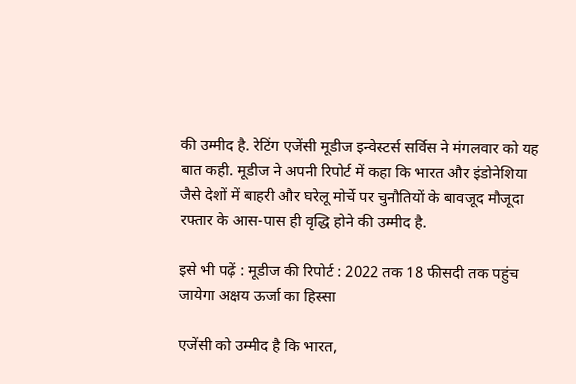की उम्मीद है. रेटिंग एजेंसी मूडीज इन्वेस्टर्स सर्विस ने मंगलवार को यह बात कही. मूडीज ने अपनी रिपोर्ट में कहा कि भारत और इंडोनेशिया जैसे देशों में बाहरी और घरेलू मोर्चे पर चुनौतियों के बावजूद मौजूदा रफ्तार के आस-पास ही वृद्धि होने की उम्मीद है.

इसे भी पढ़ें : मूडीज की रिपोर्ट : 2022 तक 18 फीसदी तक पहुंच जायेगा अक्षय ऊर्जा का हिस्सा

एजेंसी को उम्मीद है कि भारत,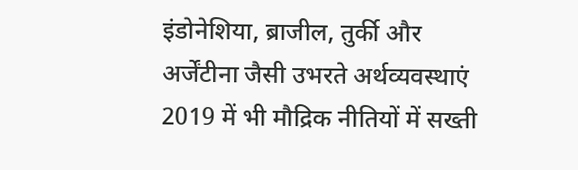इंडोनेशिया, ब्राजील, तुर्की और अर्जेंटीना जैसी उभरते अर्थव्यवस्थाएं 2019 में भी मौद्रिक नीतियों में सख्ती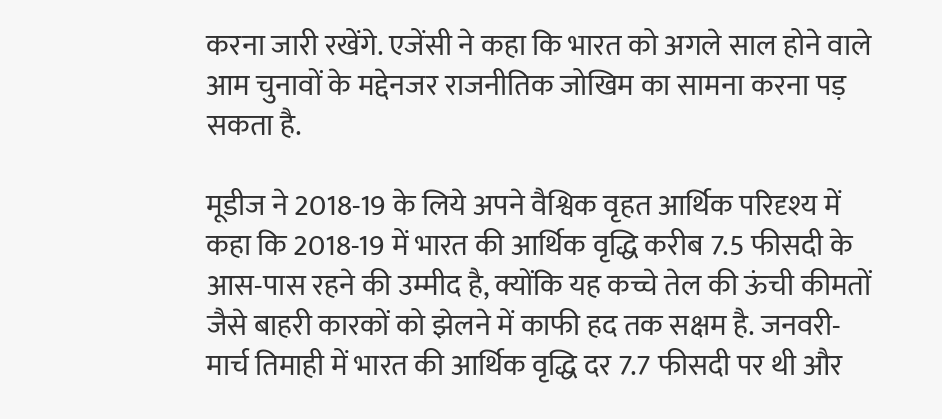करना जारी रखेंगे. एजेंसी ने कहा कि भारत को अगले साल होने वाले आम चुनावों के मद्देनजर राजनीतिक जोखिम का सामना करना पड़ सकता है.

मूडीज ने 2018-19 के लिये अपने वैश्विक वृहत आर्थिक परिदृश्य में कहा कि 2018-19 में भारत की आर्थिक वृद्धि करीब 7.5 फीसदी के आस-पास रहने की उम्मीद है, क्योंकि यह कच्चे तेल की ऊंची कीमतों जैसे बाहरी कारकों को झेलने में काफी हद तक सक्षम है. जनवरी-मार्च तिमाही में भारत की आर्थिक वृद्धि दर 7.7 फीसदी पर थी और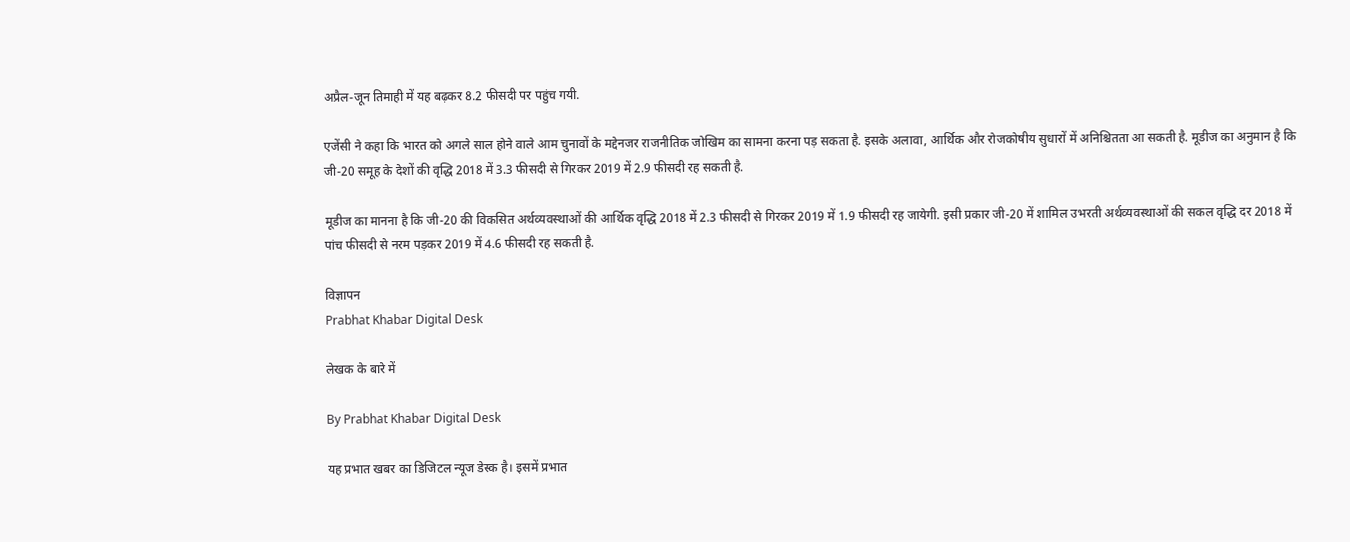अप्रैल-जून तिमाही में यह बढ़कर 8.2 फीसदी पर पहुंच गयी.

एजेंसी ने कहा कि भारत को अगले साल होने वाले आम चुनावों के मद्देनजर राजनीतिक जोखिम का सामना करना पड़ सकता है. इसके अलावा, आर्थिक और रोजकोषीय सुधारों में अनिश्चितता आ सकती है. मूडीज का अनुमान है कि जी-20 समूह के देशों की वृद्धि 2018 में 3.3 फीसदी से गिरकर 2019 में 2.9 फीसदी रह सकती है.

मूडीज का मानना है कि जी-20 की विकसित अर्थव्यवस्थाओं की आर्थिक वृद्धि 2018 में 2.3 फीसदी से गिरकर 2019 में 1.9 फीसदी रह जायेगी. इसी प्रकार जी-20 में शामिल उभरती अर्थव्यवस्थाओं की सकल वृद्धि दर 2018 में पांच फीसदी से नरम पड़कर 2019 में 4.6 फीसदी रह सकती है.

विज्ञापन
Prabhat Khabar Digital Desk

लेखक के बारे में

By Prabhat Khabar Digital Desk

यह प्रभात खबर का डिजिटल न्यूज डेस्क है। इसमें प्रभात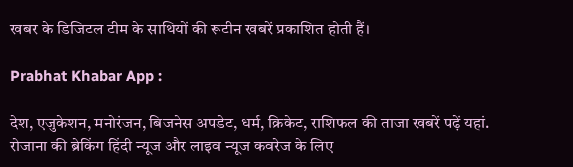खबर के डिजिटल टीम के साथियों की रूटीन खबरें प्रकाशित होती हैं।

Prabhat Khabar App :

देश, एजुकेशन, मनोरंजन, बिजनेस अपडेट, धर्म, क्रिकेट, राशिफल की ताजा खबरें पढ़ें यहां. रोजाना की ब्रेकिंग हिंदी न्यूज और लाइव न्यूज कवरेज के लिए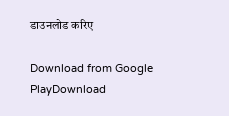डाउनलोड करिए

Download from Google PlayDownload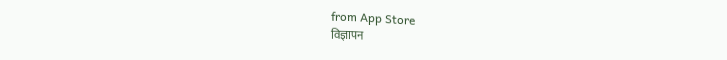from App Store
विज्ञापन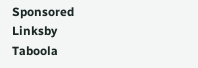Sponsored Linksby Taboola